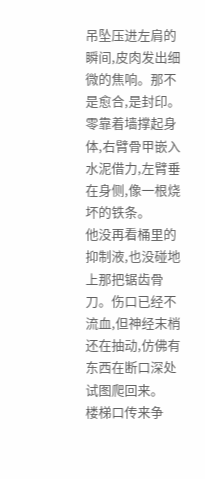吊坠压进左肩的瞬间,皮肉发出细微的焦响。那不是愈合,是封印。零靠着墙撑起身体,右臂骨甲嵌入水泥借力,左臂垂在身侧,像一根烧坏的铁条。
他没再看桶里的抑制液,也没碰地上那把锯齿骨刀。伤口已经不流血,但神经末梢还在抽动,仿佛有东西在断口深处试图爬回来。
楼梯口传来争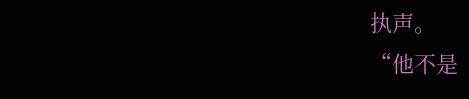执声。
“他不是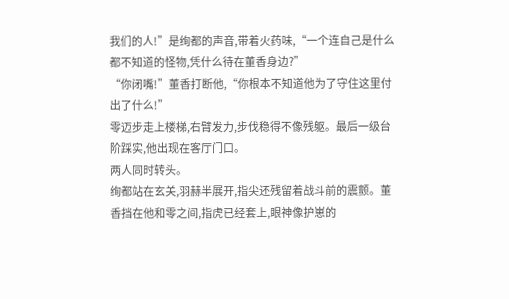我们的人!”是绚都的声音,带着火药味,“一个连自己是什么都不知道的怪物,凭什么待在董香身边?”
“你闭嘴!”董香打断他,“你根本不知道他为了守住这里付出了什么!”
零迈步走上楼梯,右臂发力,步伐稳得不像残躯。最后一级台阶踩实,他出现在客厅门口。
两人同时转头。
绚都站在玄关,羽赫半展开,指尖还残留着战斗前的震颤。董香挡在他和零之间,指虎已经套上,眼神像护崽的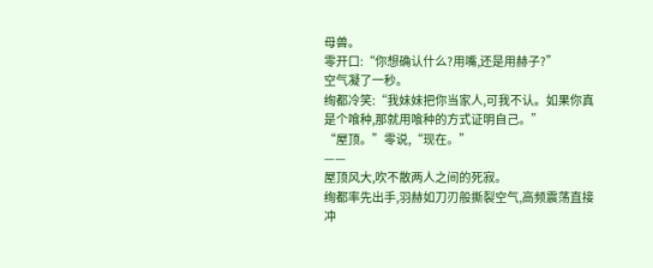母兽。
零开口:“你想确认什么?用嘴,还是用赫子?”
空气凝了一秒。
绚都冷笑:“我妹妹把你当家人,可我不认。如果你真是个喰种,那就用喰种的方式证明自己。”
“屋顶。”零说,“现在。”
——
屋顶风大,吹不散两人之间的死寂。
绚都率先出手,羽赫如刀刃般撕裂空气,高频震荡直接冲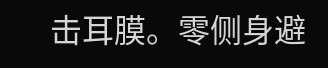击耳膜。零侧身避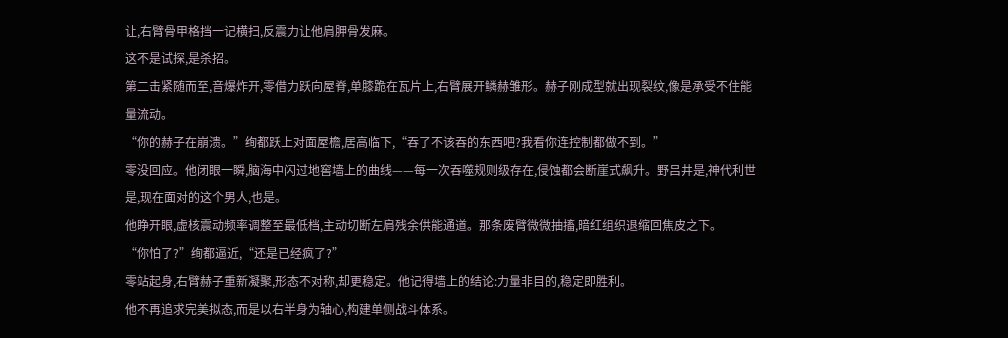让,右臂骨甲格挡一记横扫,反震力让他肩胛骨发麻。
这不是试探,是杀招。
第二击紧随而至,音爆炸开,零借力跃向屋脊,单膝跪在瓦片上,右臂展开鳞赫雏形。赫子刚成型就出现裂纹,像是承受不住能量流动。
“你的赫子在崩溃。”绚都跃上对面屋檐,居高临下,“吞了不该吞的东西吧?我看你连控制都做不到。”
零没回应。他闭眼一瞬,脑海中闪过地窖墙上的曲线——每一次吞噬规则级存在,侵蚀都会断崖式飙升。野吕井是,神代利世是,现在面对的这个男人,也是。
他睁开眼,虚核震动频率调整至最低档,主动切断左肩残余供能通道。那条废臂微微抽搐,暗红组织退缩回焦皮之下。
“你怕了?”绚都逼近,“还是已经疯了?”
零站起身,右臂赫子重新凝聚,形态不对称,却更稳定。他记得墙上的结论:力量非目的,稳定即胜利。
他不再追求完美拟态,而是以右半身为轴心,构建单侧战斗体系。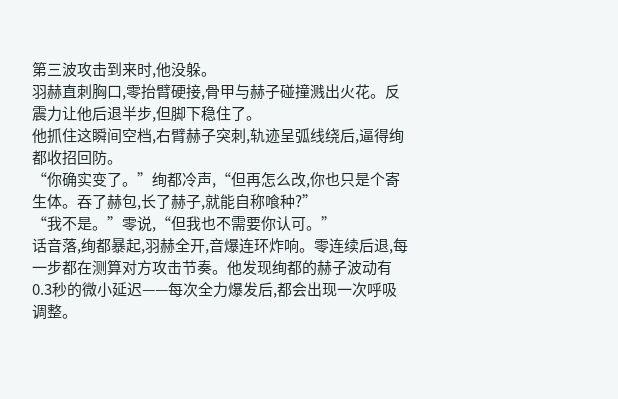第三波攻击到来时,他没躲。
羽赫直刺胸口,零抬臂硬接,骨甲与赫子碰撞溅出火花。反震力让他后退半步,但脚下稳住了。
他抓住这瞬间空档,右臂赫子突刺,轨迹呈弧线绕后,逼得绚都收招回防。
“你确实变了。”绚都冷声,“但再怎么改,你也只是个寄生体。吞了赫包,长了赫子,就能自称喰种?”
“我不是。”零说,“但我也不需要你认可。”
话音落,绚都暴起,羽赫全开,音爆连环炸响。零连续后退,每一步都在测算对方攻击节奏。他发现绚都的赫子波动有0.3秒的微小延迟——每次全力爆发后,都会出现一次呼吸调整。